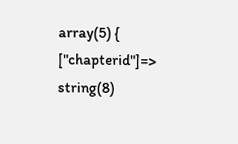array(5) { ["chapterid"]=> string(8)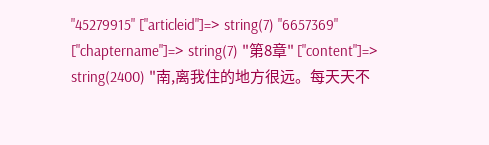"45279915" ["articleid"]=> string(7) "6657369" ["chaptername"]=> string(7) "第8章" ["content"]=> string(2400) "南,离我住的地方很远。每天天不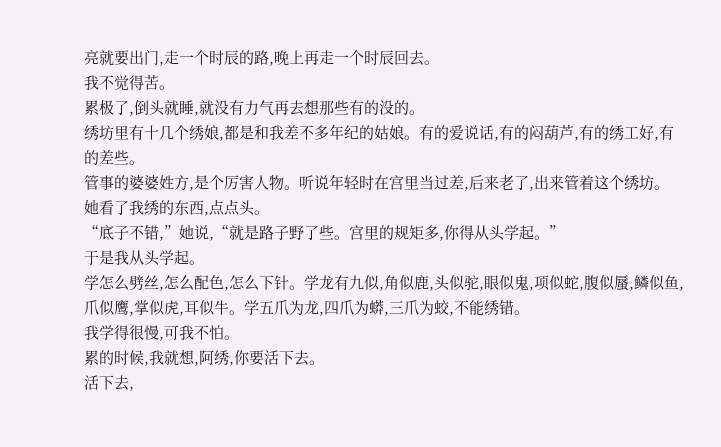亮就要出门,走一个时辰的路,晚上再走一个时辰回去。
我不觉得苦。
累极了,倒头就睡,就没有力气再去想那些有的没的。
绣坊里有十几个绣娘,都是和我差不多年纪的姑娘。有的爱说话,有的闷葫芦,有的绣工好,有的差些。
管事的婆婆姓方,是个厉害人物。听说年轻时在宫里当过差,后来老了,出来管着这个绣坊。
她看了我绣的东西,点点头。
“底子不错,”她说,“就是路子野了些。宫里的规矩多,你得从头学起。”
于是我从头学起。
学怎么劈丝,怎么配色,怎么下针。学龙有九似,角似鹿,头似驼,眼似鬼,项似蛇,腹似蜃,鳞似鱼,爪似鹰,掌似虎,耳似牛。学五爪为龙,四爪为蟒,三爪为蛟,不能绣错。
我学得很慢,可我不怕。
累的时候,我就想,阿绣,你要活下去。
活下去,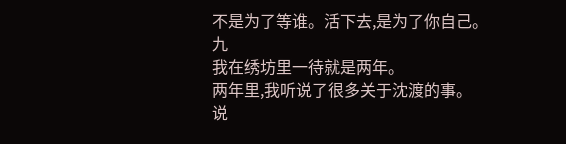不是为了等谁。活下去,是为了你自己。
九
我在绣坊里一待就是两年。
两年里,我听说了很多关于沈渡的事。
说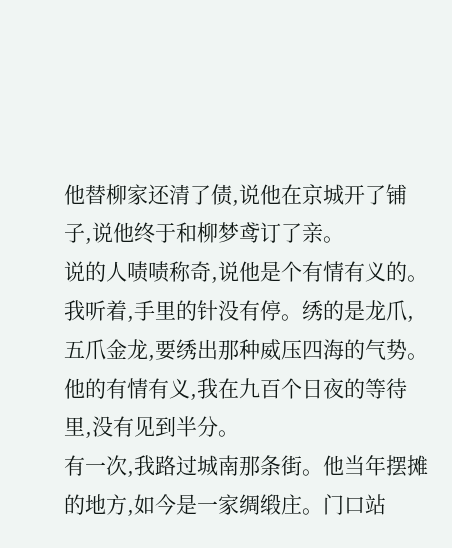他替柳家还清了债,说他在京城开了铺子,说他终于和柳梦鸢订了亲。
说的人啧啧称奇,说他是个有情有义的。
我听着,手里的针没有停。绣的是龙爪,五爪金龙,要绣出那种威压四海的气势。
他的有情有义,我在九百个日夜的等待里,没有见到半分。
有一次,我路过城南那条街。他当年摆摊的地方,如今是一家绸缎庄。门口站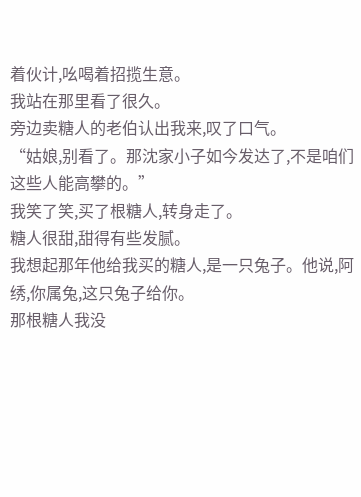着伙计,吆喝着招揽生意。
我站在那里看了很久。
旁边卖糖人的老伯认出我来,叹了口气。
“姑娘,别看了。那沈家小子如今发达了,不是咱们这些人能高攀的。”
我笑了笑,买了根糖人,转身走了。
糖人很甜,甜得有些发腻。
我想起那年他给我买的糖人,是一只兔子。他说,阿绣,你属兔,这只兔子给你。
那根糖人我没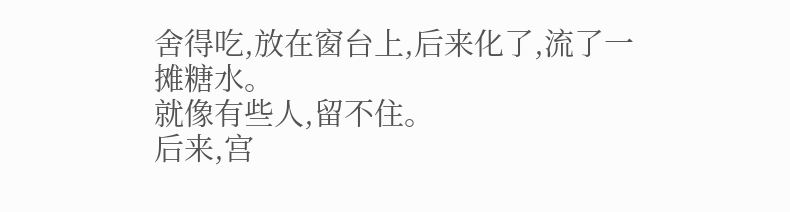舍得吃,放在窗台上,后来化了,流了一摊糖水。
就像有些人,留不住。
后来,宫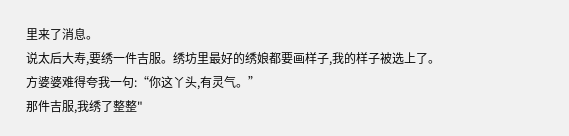里来了消息。
说太后大寿,要绣一件吉服。绣坊里最好的绣娘都要画样子,我的样子被选上了。
方婆婆难得夸我一句:“你这丫头,有灵气。”
那件吉服,我绣了整整"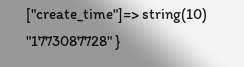["create_time"]=> string(10) "1773087728" }